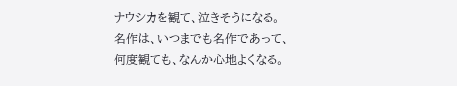ナウシカを観て、泣きそうになる。
名作は、いつまでも名作であって、
何度観ても、なんか心地よくなる。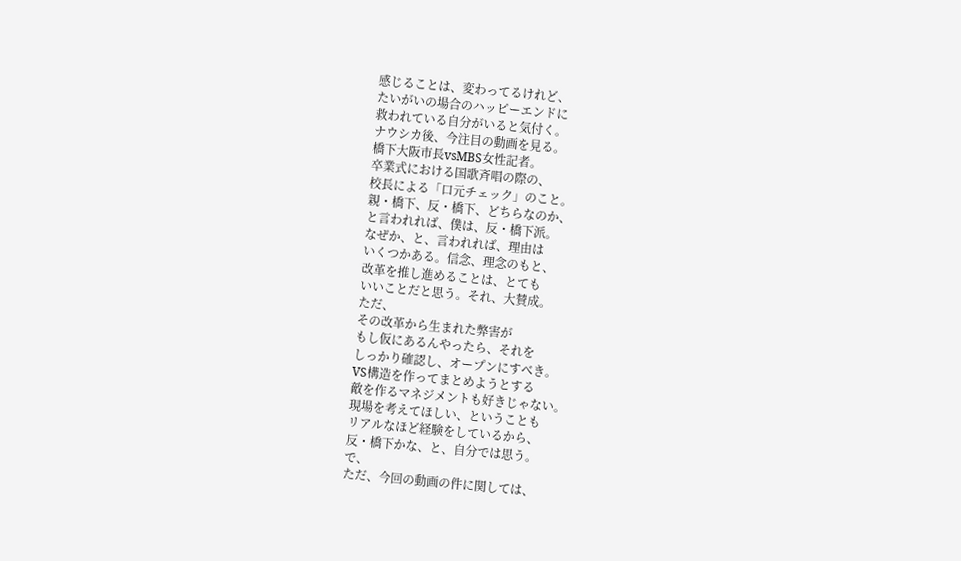感じることは、変わってるけれど、
たいがいの場合のハッピーエンドに
救われている自分がいると気付く。
ナウシカ後、今注目の動画を見る。
橋下大阪市長vsMBS女性記者。
卒業式における国歌斉唱の際の、
校長による「口元チェック」のこと。
親・橋下、反・橋下、どちらなのか、
と言われれば、僕は、反・橋下派。
なぜか、と、言われれば、理由は
いくつかある。信念、理念のもと、
改革を推し進めることは、とても
いいことだと思う。それ、大賛成。
ただ、
その改革から生まれた弊害が
もし仮にあるんやったら、それを
しっかり確認し、オープンにすべき。
VS構造を作ってまとめようとする
敵を作るマネジメントも好きじゃない。
現場を考えてほしい、ということも
リアルなほど経験をしているから、
反・橋下かな、と、自分では思う。
で、
ただ、今回の動画の件に関しては、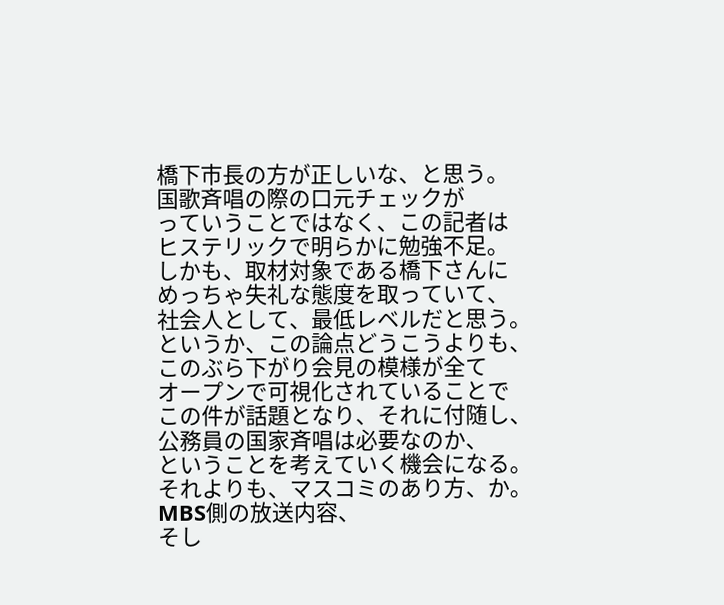橋下市長の方が正しいな、と思う。
国歌斉唱の際の口元チェックが
っていうことではなく、この記者は
ヒステリックで明らかに勉強不足。
しかも、取材対象である橋下さんに
めっちゃ失礼な態度を取っていて、
社会人として、最低レベルだと思う。
というか、この論点どうこうよりも、
このぶら下がり会見の模様が全て
オープンで可視化されていることで
この件が話題となり、それに付随し、
公務員の国家斉唱は必要なのか、
ということを考えていく機会になる。
それよりも、マスコミのあり方、か。
MBS側の放送内容、
そし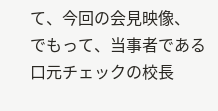て、今回の会見映像、
でもって、当事者である
口元チェックの校長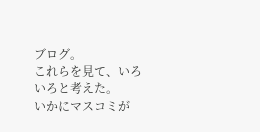ブログ。
これらを見て、いろいろと考えた。
いかにマスコミが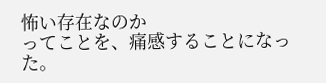怖い存在なのか
ってことを、痛感することになった。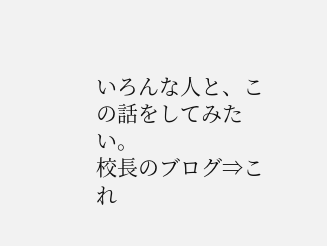いろんな人と、この話をしてみたい。
校長のブログ⇒これ